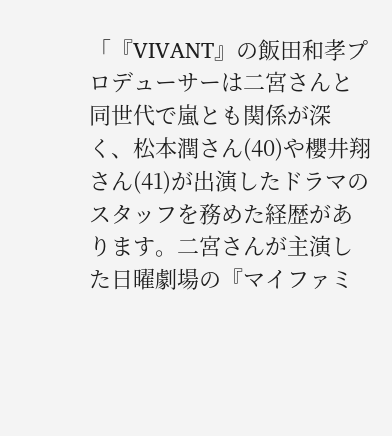「『VIVANT』の飯田和孝プロデューサーは二宮さんと同世代で嵐とも関係が深く、松本潤さん(40)や櫻井翔さん(41)が出演したドラマのスタッフを務めた経歴があります。二宮さんが主演した日曜劇場の『マイファミ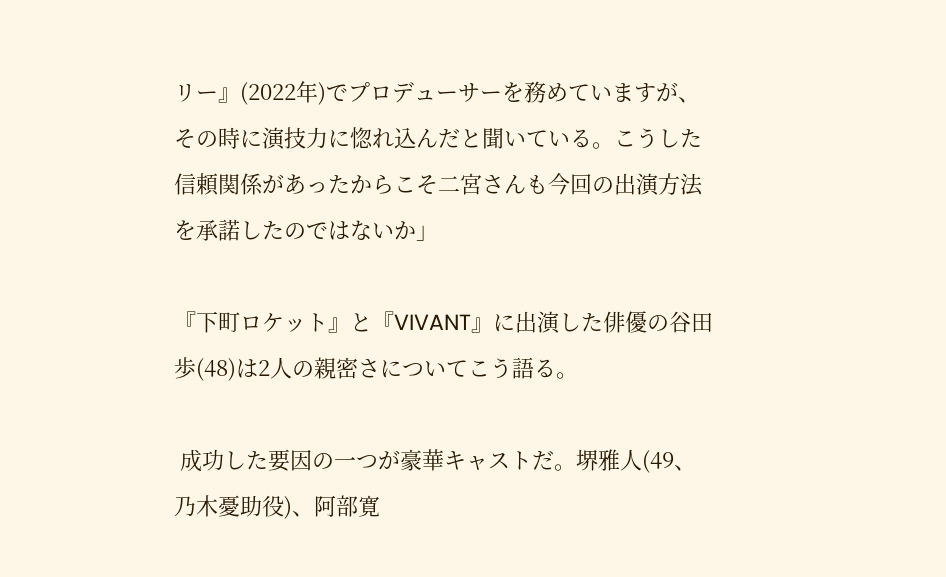リー』(2022年)でプロデューサーを務めていますが、その時に演技力に惚れ込んだと聞いている。こうした信頼関係があったからこそ二宮さんも今回の出演方法を承諾したのではないか」

『下町ロケット』と『VIVANT』に出演した俳優の谷田歩(48)は2人の親密さについてこう語る。

 成功した要因の一つが豪華キャストだ。堺雅人(49、乃木憂助役)、阿部寛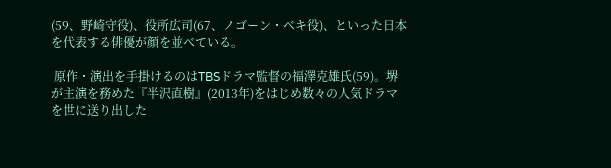(59、野崎守役)、役所広司(67、ノゴーン・ベキ役)、といった日本を代表する俳優が顔を並べている。

 原作・演出を手掛けるのはTBSドラマ監督の福澤克雄氏(59)。堺が主演を務めた『半沢直樹』(2013年)をはじめ数々の人気ドラマを世に送り出した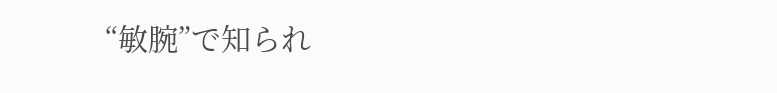“敏腕”で知られ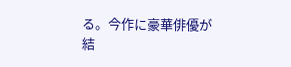る。今作に豪華俳優が結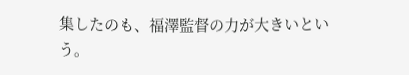集したのも、福澤監督の力が大きいという。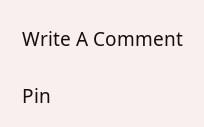Write A Comment

Pin